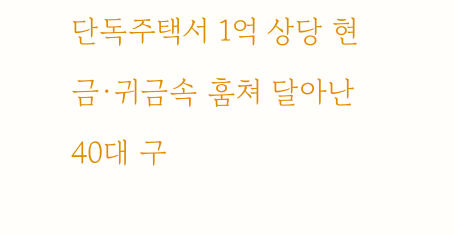단독주택서 1억 상당 현금·귀금속 훔쳐 달아난 40대 구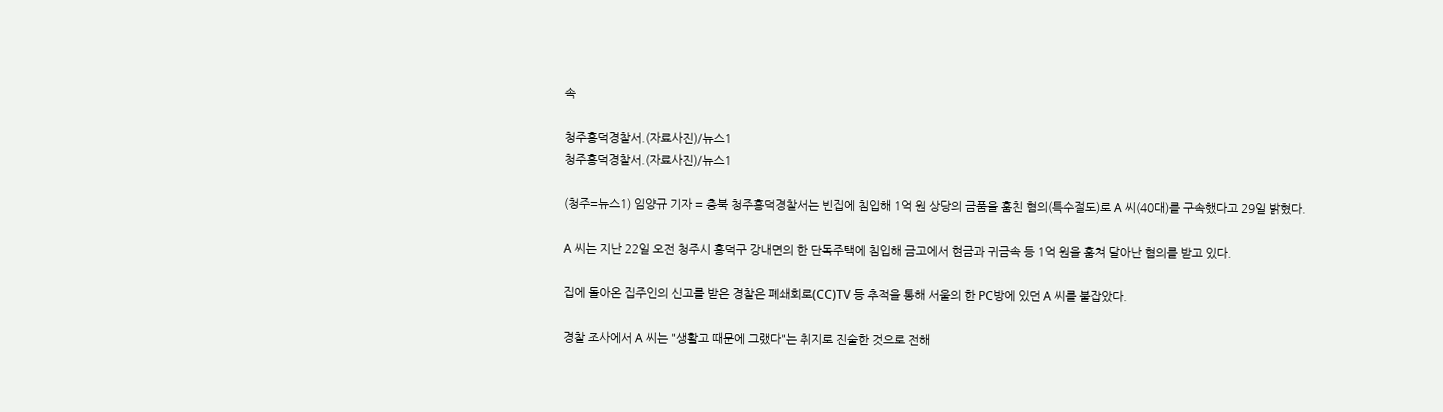속

청주흥덕경찰서.(자료사진)/뉴스1
청주흥덕경찰서.(자료사진)/뉴스1

(청주=뉴스1) 임양규 기자 = 충북 청주흥덕경찰서는 빈집에 침입해 1억 원 상당의 금품을 훔친 혐의(특수절도)로 A 씨(40대)를 구속했다고 29일 밝혔다.

A 씨는 지난 22일 오전 청주시 흥덕구 강내면의 한 단독주택에 침입해 금고에서 현금과 귀금속 등 1억 원을 훔쳐 달아난 혐의를 받고 있다.

집에 돌아온 집주인의 신고를 받은 경찰은 폐쇄회로(CC)TV 등 추적을 통해 서울의 한 PC방에 있던 A 씨를 붙잡았다.

경찰 조사에서 A 씨는 "생활고 때문에 그랬다"는 취지로 진술한 것으로 전해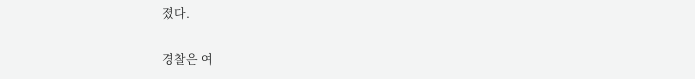졌다.

경찰은 여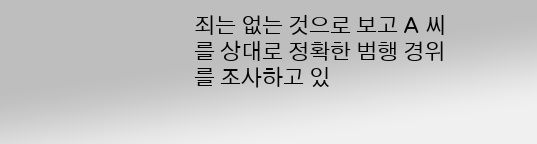죄는 없는 것으로 보고 A 씨를 상대로 정확한 범행 경위를 조사하고 있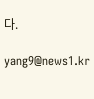다.

yang9@news1.kr